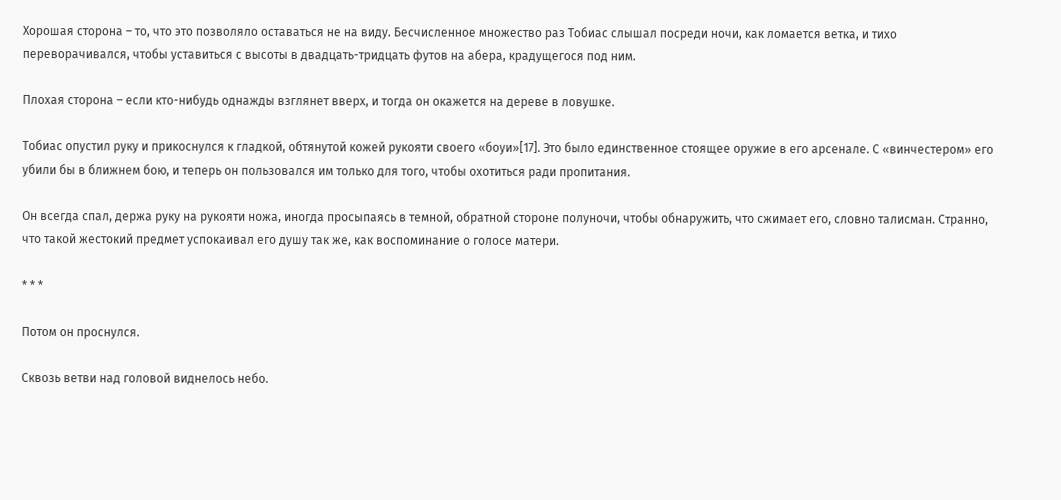Хорошая сторона – то, что это позволяло оставаться не на виду. Бесчисленное множество раз Тобиас слышал посреди ночи, как ломается ветка, и тихо переворачивался, чтобы уставиться с высоты в двадцать-тридцать футов на абера, крадущегося под ним.

Плохая сторона – если кто-нибудь однажды взглянет вверх, и тогда он окажется на дереве в ловушке.

Тобиас опустил руку и прикоснулся к гладкой, обтянутой кожей рукояти своего «боуи»[17]. Это было единственное стоящее оружие в его арсенале. С «винчестером» его убили бы в ближнем бою, и теперь он пользовался им только для того, чтобы охотиться ради пропитания.

Он всегда спал, держа руку на рукояти ножа, иногда просыпаясь в темной, обратной стороне полуночи, чтобы обнаружить, что сжимает его, словно талисман. Странно, что такой жестокий предмет успокаивал его душу так же, как воспоминание о голосе матери.

* * *

Потом он проснулся.

Сквозь ветви над головой виднелось небо.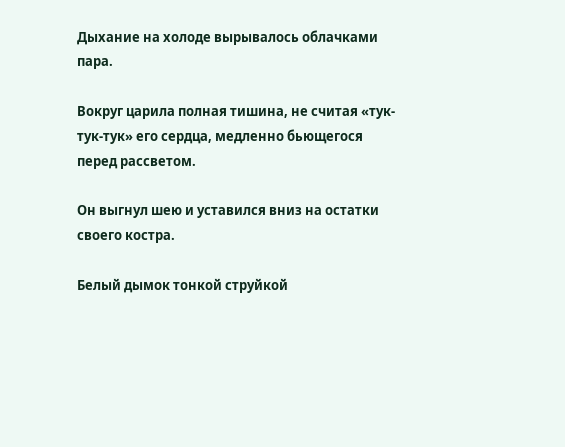Дыхание на холоде вырывалось облачками пара.

Вокруг царила полная тишина, не считая «тук-тук-тук» его сердца, медленно бьющегося перед рассветом.

Он выгнул шею и уставился вниз на остатки своего костра.

Белый дымок тонкой струйкой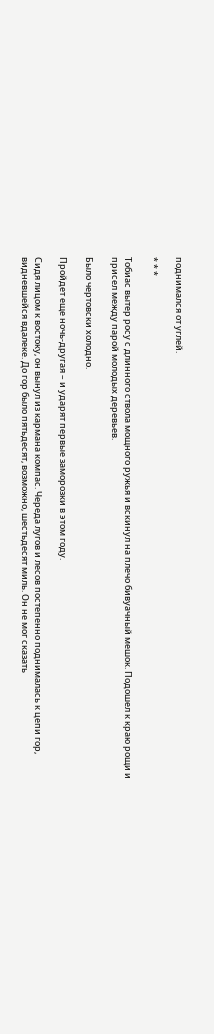поднимался от углей.

* * *

Тобиас вытер росу с длинного ствола мощного ружья и вскинул на плечо бивуачный мешок. Подошел к краю рощи и присел между парой молодых деревьев.

Было чертовски холодно.

Пройдет еще ночь-другая – и ударят первые заморозки в этом году.

Сидя лицом к востоку, он вынул из кармана компас. Череда лугов и лесов постепенно поднималась к цепи гор, видневшейся вдалеке. До гор было пятьдесят, возможно, шестьдесят миль. Он не мог сказать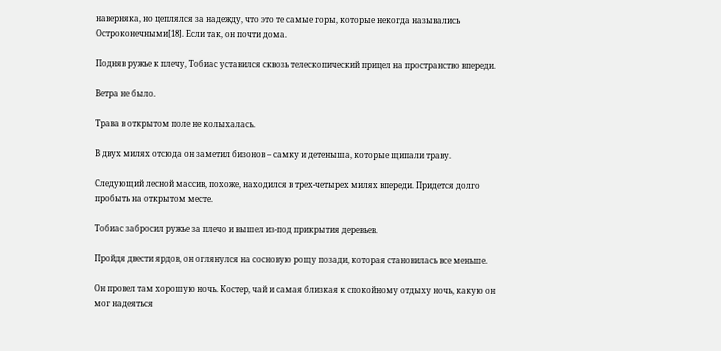наверняка, но цеплялся за надежду, что это те самые горы, которые некогда назывались Остроконечными[18]. Если так, он почти дома.

Подняв ружье к плечу, Тобиас уставился сквозь телескопический прицел на пространство впереди.

Ветра не было.

Трава в открытом поле не колыхалась.

В двух милях отсюда он заметил бизонов – самку и детеныша, которые щипали траву.

Следующий лесной массив, похоже, находился в трех-четырех милях впереди. Придется долго пробыть на открытом месте.

Тобиас забросил ружье за плечо и вышел из-под прикрытия деревьев.

Пройдя двести ярдов, он оглянулся на сосновую рощу позади, которая становилась все меньше.

Он провел там хорошую ночь. Костер, чай и самая близкая к спокойному отдыху ночь, какую он мог надеяться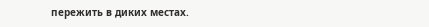пережить в диких местах.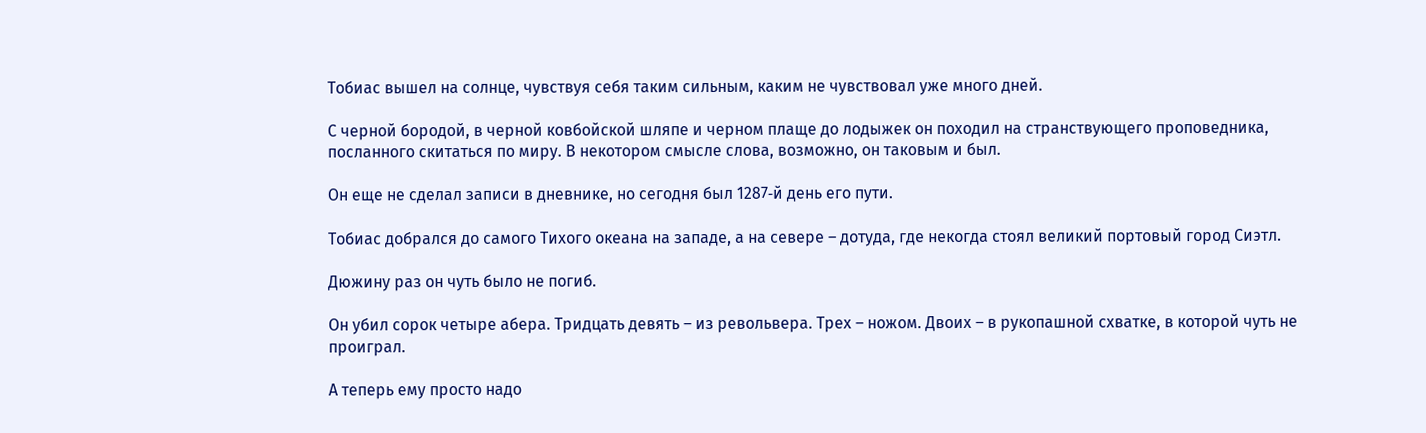Тобиас вышел на солнце, чувствуя себя таким сильным, каким не чувствовал уже много дней.

С черной бородой, в черной ковбойской шляпе и черном плаще до лодыжек он походил на странствующего проповедника, посланного скитаться по миру. В некотором смысле слова, возможно, он таковым и был.

Он еще не сделал записи в дневнике, но сегодня был 1287‑й день его пути.

Тобиас добрался до самого Тихого океана на западе, а на севере – дотуда, где некогда стоял великий портовый город Сиэтл.

Дюжину раз он чуть было не погиб.

Он убил сорок четыре абера. Тридцать девять – из револьвера. Трех – ножом. Двоих – в рукопашной схватке, в которой чуть не проиграл.

А теперь ему просто надо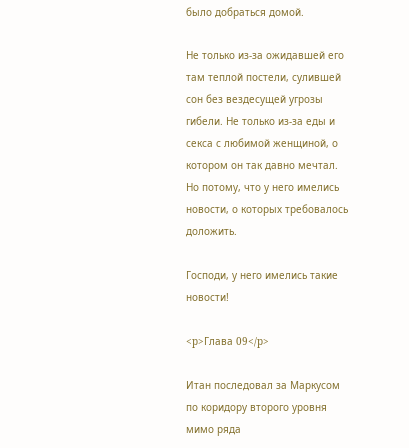было добраться домой.

Не только из-за ожидавшей его там теплой постели, сулившей сон без вездесущей угрозы гибели. Не только из-за еды и секса с любимой женщиной, о котором он так давно мечтал. Но потому, что у него имелись новости, о которых требовалось доложить.

Господи, у него имелись такие новости!

<p>Глава 09</p>

Итан последовал за Маркусом по коридору второго уровня мимо ряда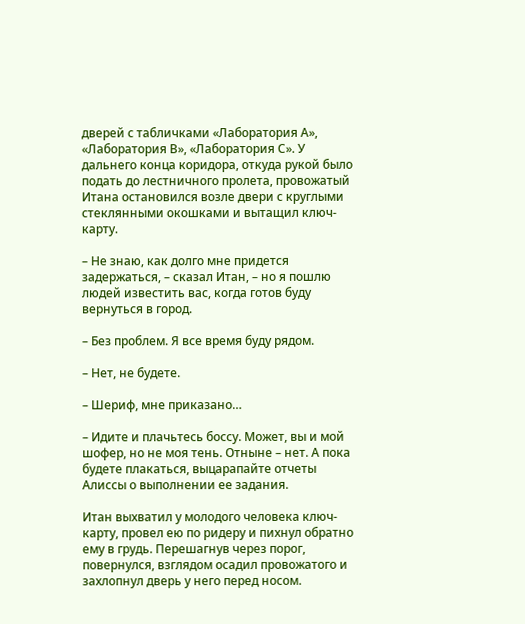дверей с табличками «Лаборатория А», «Лаборатория В», «Лаборатория С». У дальнего конца коридора, откуда рукой было подать до лестничного пролета, провожатый Итана остановился возле двери с круглыми стеклянными окошками и вытащил ключ-карту.

– Не знаю, как долго мне придется задержаться, – сказал Итан, – но я пошлю людей известить вас, когда готов буду вернуться в город.

– Без проблем. Я все время буду рядом.

– Нет, не будете.

– Шериф, мне приказано…

– Идите и плачьтесь боссу. Может, вы и мой шофер, но не моя тень. Отныне – нет. А пока будете плакаться, выцарапайте отчеты Алиссы о выполнении ее задания.

Итан выхватил у молодого человека ключ-карту, провел ею по ридеру и пихнул обратно ему в грудь. Перешагнув через порог, повернулся, взглядом осадил провожатого и захлопнул дверь у него перед носом.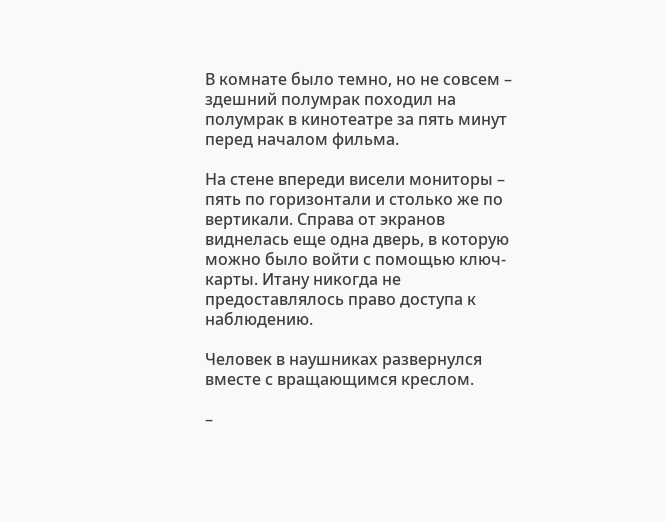В комнате было темно, но не совсем – здешний полумрак походил на полумрак в кинотеатре за пять минут перед началом фильма.

На стене впереди висели мониторы – пять по горизонтали и столько же по вертикали. Справа от экранов виднелась еще одна дверь, в которую можно было войти с помощью ключ-карты. Итану никогда не предоставлялось право доступа к наблюдению.

Человек в наушниках развернулся вместе с вращающимся креслом.

–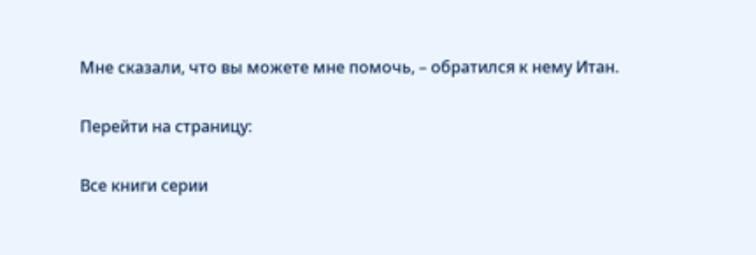Мне сказали, что вы можете мне помочь, – обратился к нему Итан.

Перейти на страницу:

Все книги серии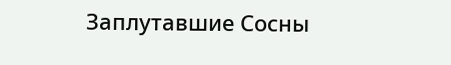Заплутавшие Сосны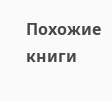Похожие книги